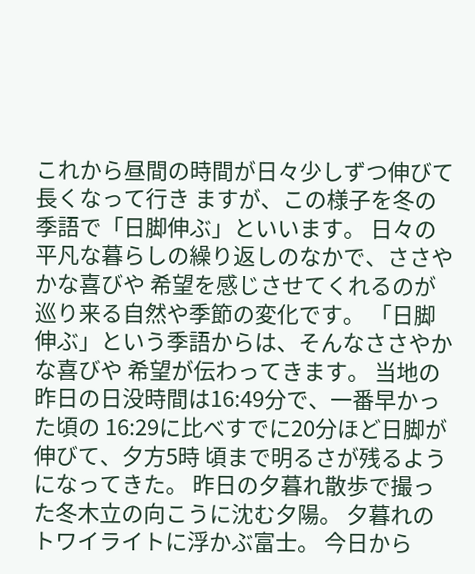これから昼間の時間が日々少しずつ伸びて長くなって行き ますが、この様子を冬の季語で「日脚伸ぶ」といいます。 日々の平凡な暮らしの繰り返しのなかで、ささやかな喜びや 希望を感じさせてくれるのが巡り来る自然や季節の変化です。 「日脚伸ぶ」という季語からは、そんなささやかな喜びや 希望が伝わってきます。 当地の昨日の日没時間は16:49分で、一番早かった頃の 16:29に比べすでに20分ほど日脚が伸びて、夕方5時 頃まで明るさが残るようになってきた。 昨日の夕暮れ散歩で撮った冬木立の向こうに沈む夕陽。 夕暮れのトワイライトに浮かぶ富士。 今日から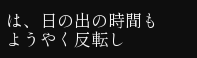は、日の出の時間もようやく反転し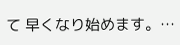て 早くなり始めます。…